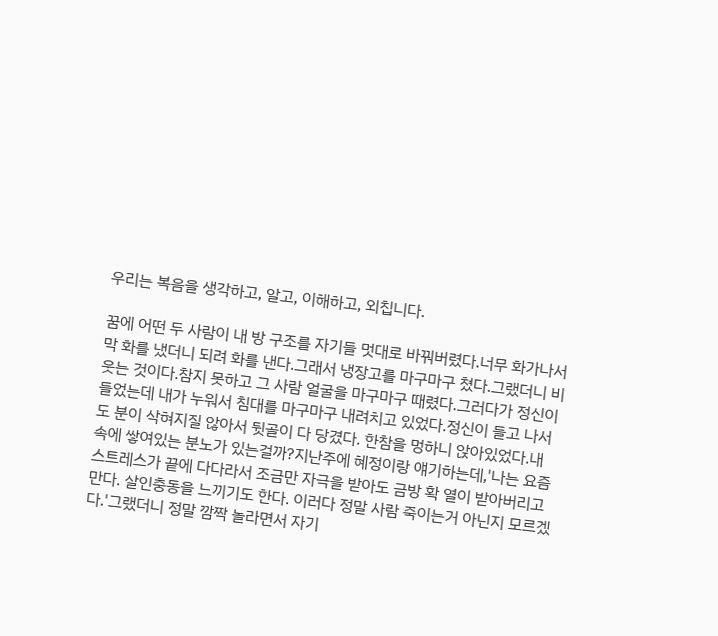우리는 복음을 생각하고, 알고, 이해하고, 외칩니다.

꿈에 어떤 두 사람이 내 방 구조를 자기들 멋대로 바꿔버렸다.너무 화가나서 막 화를 냈더니 되려 화를 낸다.그래서 냉장고를 마구마구 쳤다.그랬더니 비웃는 것이다.참지 못하고 그 사람 얼굴을 마구마구 때렸다.그러다가 정신이 들었는데 내가 누워서 침대를 마구마구 내려치고 있었다.정신이 들고 나서도 분이 삭혀지질 않아서 뒷골이 다 당겼다. 한참을 멍하니 앉아있었다.내 속에 쌓여있는 분노가 있는걸까?지난주에 혜정이랑 얘기하는데,'나는 요즘 스트레스가 끝에 다다라서 조금만 자극을 받아도 금방 확 열이 받아버리고 만다. 살인충동을 느끼기도 한다. 이러다 정말 사람 죽이는거 아닌지 모르겠다.'그랬더니 정말 깜짝 놀라면서 자기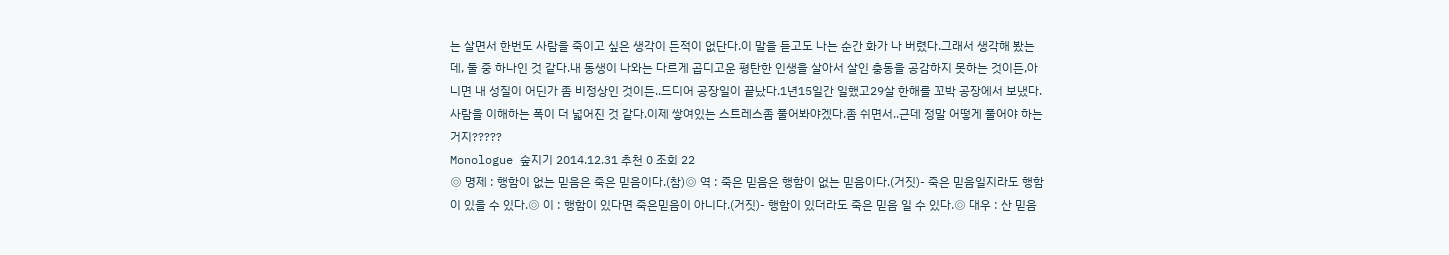는 살면서 한번도 사람을 죽이고 싶은 생각이 든적이 없단다.이 말을 듣고도 나는 순간 화가 나 버렸다.그래서 생각해 봤는데, 둘 중 하나인 것 같다.내 동생이 나와는 다르게 곱디고운 평탄한 인생을 살아서 살인 충동을 공감하지 못하는 것이든,아니면 내 성질이 어딘가 좀 비정상인 것이든..드디어 공장일이 끝났다.1년15일간 일했고29살 한해를 꼬박 공장에서 보냈다.사람을 이해하는 폭이 더 넓어진 것 같다.이제 쌓여있는 스트레스좀 풀어봐야겠다.좀 쉬면서..근데 정말 어떻게 풀어야 하는거지?????
Monologue 숲지기 2014.12.31 추천 0 조회 22
◎ 명제 : 행함이 없는 믿음은 죽은 믿음이다.(참)◎ 역 : 죽은 믿음은 행함이 없는 믿음이다.(거짓)- 죽은 믿음일지라도 행함이 있을 수 있다.◎ 이 : 행함이 있다면 죽은믿음이 아니다.(거짓)- 행함이 있더라도 죽은 믿음 일 수 있다.◎ 대우 : 산 믿음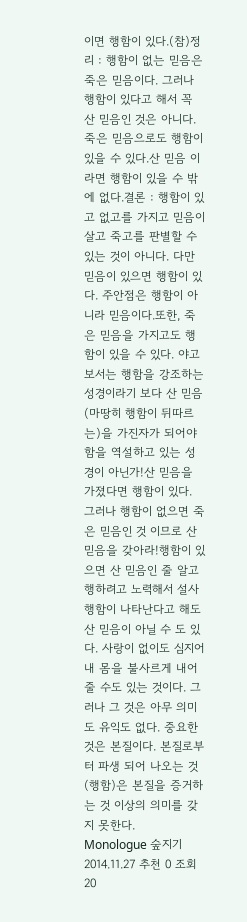이면 행함이 있다.(참)정리 : 행함이 없는 믿음은 죽은 믿음이다. 그러나 행함이 있다고 해서 꼭 산 믿음인 것은 아니다. 죽은 믿음으로도 행함이 있을 수 있다.산 믿음 이라면 행함이 있을 수 밖에 없다.결론 : 행함이 있고 없고를 가지고 믿음이 살고 죽고를 판별할 수 있는 것이 아니다. 다만 믿음이 있으면 행함이 있다. 주안점은 행함이 아니라 믿음이다.또한, 죽은 믿음을 가지고도 행함이 있을 수 있다. 야고보서는 행함을 강조하는 성경이라기 보다 산 믿음(마땅히 행함이 뒤따르는)을 가진자가 되어야 함을 역설하고 있는 성경이 아닌가!산 믿음을 가졌다면 행함이 있다. 그러나 행함이 없으면 죽은 믿음인 것 이므로 산 믿음을 갖아라!행함이 있으면 산 믿음인 줄 알고 행하려고 노력해서 설사 행함이 나타난다고 해도 산 믿음이 아닐 수 도 있다. 사랑이 없이도 심지어 내 몸을 불사르게 내어 줄 수도 있는 것이다. 그러나 그 것은 아무 의미도 유익도 없다. 중요한 것은 본질이다. 본질로부터 파생 되어 나오는 것(행함)은 본질을 증거하는 것 이상의 의미를 갖지 못한다.
Monologue 숲지기 2014.11.27 추천 0 조회 20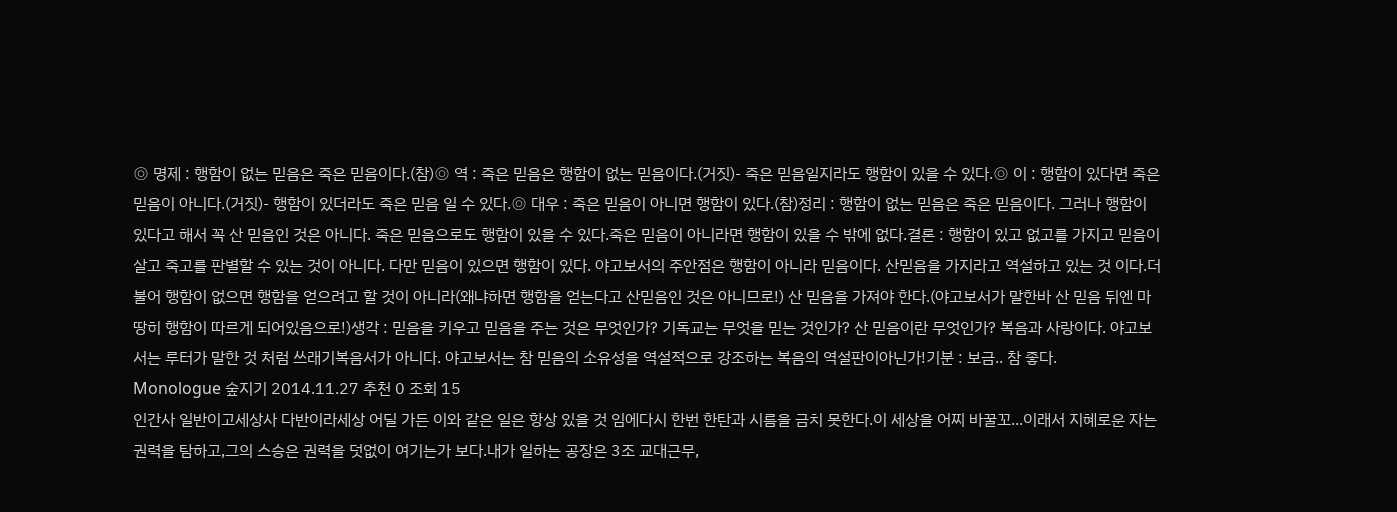◎ 명제 : 행함이 없는 믿음은 죽은 믿음이다.(참)◎ 역 : 죽은 믿음은 행함이 없는 믿음이다.(거짓)- 죽은 믿음일지라도 행함이 있을 수 있다.◎ 이 : 행함이 있다면 죽은믿음이 아니다.(거짓)- 행함이 있더라도 죽은 믿음 일 수 있다.◎ 대우 : 죽은 믿음이 아니면 행함이 있다.(참)정리 : 행함이 없는 믿음은 죽은 믿음이다. 그러나 행함이 있다고 해서 꼭 산 믿음인 것은 아니다. 죽은 믿음으로도 행함이 있을 수 있다.죽은 믿음이 아니라면 행함이 있을 수 밖에 없다.결론 : 행함이 있고 없고를 가지고 믿음이 살고 죽고를 판별할 수 있는 것이 아니다. 다만 믿음이 있으면 행함이 있다. 야고보서의 주안점은 행함이 아니라 믿음이다. 산믿음을 가지라고 역설하고 있는 것 이다.더불어 행함이 없으면 행함을 얻으려고 할 것이 아니라(왜냐하면 행함을 얻는다고 산믿음인 것은 아니므로!) 산 믿음을 가져야 한다.(야고보서가 말한바 산 믿음 뒤엔 마땅히 행함이 따르게 되어있음으로!)생각 : 믿음을 키우고 믿음을 주는 것은 무엇인가? 기독교는 무엇을 믿는 것인가? 산 믿음이란 무엇인가? 복음과 사랑이다. 야고보서는 루터가 말한 것 처럼 쓰래기복음서가 아니다. 야고보서는 참 믿음의 소유성을 역설적으로 강조하는 복음의 역설판이아닌가!기분 : 보금.. 참 좋다.
Monologue 숲지기 2014.11.27 추천 0 조회 15
인간사 일반이고세상사 다반이라세상 어딜 가든 이와 같은 일은 항상 있을 것 임에다시 한번 한탄과 시름을 금치 못한다.이 세상을 어찌 바꿀꼬...이래서 지혜로운 자는 권력을 탐하고,그의 스승은 권력을 덧없이 여기는가 보다.내가 일하는 공장은 3조 교대근무,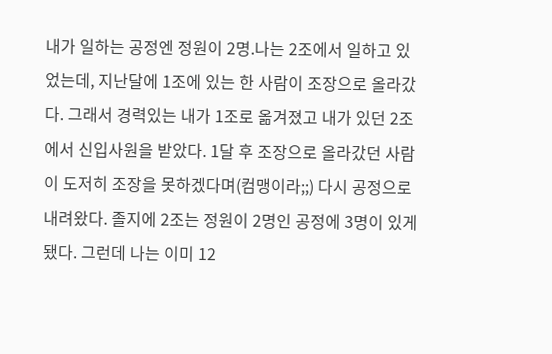내가 일하는 공정엔 정원이 2명.나는 2조에서 일하고 있었는데, 지난달에 1조에 있는 한 사람이 조장으로 올라갔다. 그래서 경력있는 내가 1조로 옮겨졌고 내가 있던 2조에서 신입사원을 받았다. 1달 후 조장으로 올라갔던 사람이 도저히 조장을 못하겠다며(컴맹이라;;) 다시 공정으로 내려왔다. 졸지에 2조는 정원이 2명인 공정에 3명이 있게 됐다. 그런데 나는 이미 12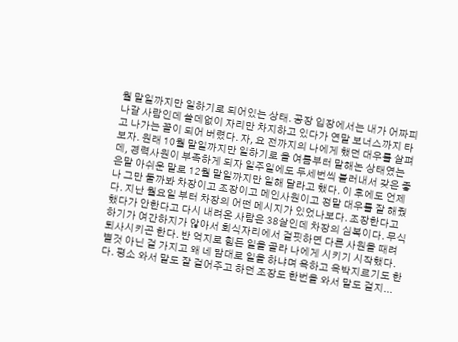월 말일까지만 일하기로 되어있는 상태. 공장 입장에서는 내가 어짜피 나갈 사람인데 쓸데없이 자리만 차지하고 있다가 연말 보너스까지 타고 나가는 꼴이 되어 버렸다. 자, 요 전까지의 나에게 했던 대우를 살펴보자. 원래 10월 말일까지만 일하기로 올 여름부터 말해논 상태였는데, 경력사원이 부족하게 되자 일주일에도 두세번씩 불러내서 갖은 좋은말 아쉬운 말로 12월 말일까지만 일해 달라고 했다. 이 후에도 언제나 그만 둘까봐 차장이고 조장이고 메인사원이고 정말 대우를 잘 해줬다. 지난 월요일 부터 차장의 어떤 메시지가 있었나보다. 조장한다고 했다가 안한다고 다시 내려온 사람은 38살인데 차장의 심복이다. 무식하기가 여간하지가 않아서 회식자리에서 걸핏하면 다른 사원을 때려 퇴사시키곤 한다. 반 억지로 힘든 일을 골라 나에게 시키기 시작했다. 별것 아닌 걸 가지고 왜 네 맘대로 일을 하냐며 욕하고 윽박지르기도 한다. 평소 와서 말도 잘 걸어주고 하던 조장도 한번을 와서 말도 걸지...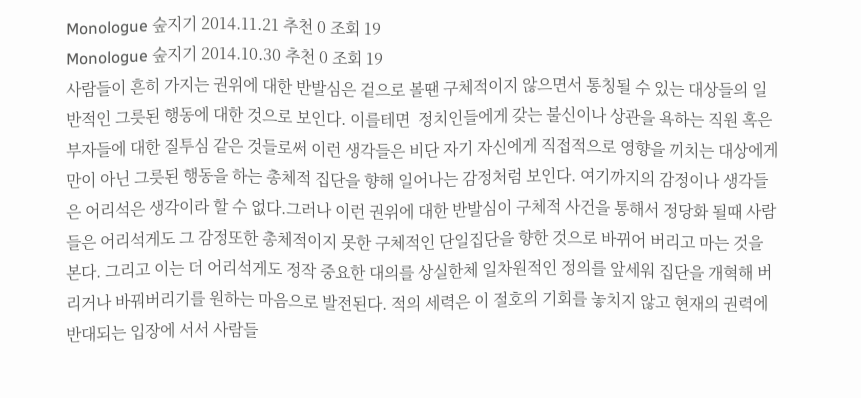Monologue 숲지기 2014.11.21 추천 0 조회 19
Monologue 숲지기 2014.10.30 추천 0 조회 19
사람들이 흔히 가지는 권위에 대한 반발심은 겉으로 볼땐 구체적이지 않으면서 통칭될 수 있는 대상들의 일반적인 그릇된 행동에 대한 것으로 보인다. 이를테면  정치인들에게 갖는 불신이나 상관을 욕하는 직원 혹은 부자들에 대한 질투심 같은 것들로써 이런 생각들은 비단 자기 자신에게 직접적으로 영향을 끼치는 대상에게만이 아닌 그릇된 행동을 하는 총체적 집단을 향해 일어나는 감정처럼 보인다. 여기까지의 감정이나 생각들은 어리석은 생각이라 할 수 없다.그러나 이런 권위에 대한 반발심이 구체적 사건을 통해서 정당화 될때 사람들은 어리석게도 그 감정또한 총체적이지 못한 구체적인 단일집단을 향한 것으로 바뀌어 버리고 마는 것을 본다. 그리고 이는 더 어리석게도 정작 중요한 대의를 상실한체 일차원적인 정의를 앞세워 집단을 개혁해 버리거나 바꿔버리기를 원하는 마음으로 발전된다. 적의 세력은 이 절호의 기회를 놓치지 않고 현재의 권력에 반대되는 입장에 서서 사람들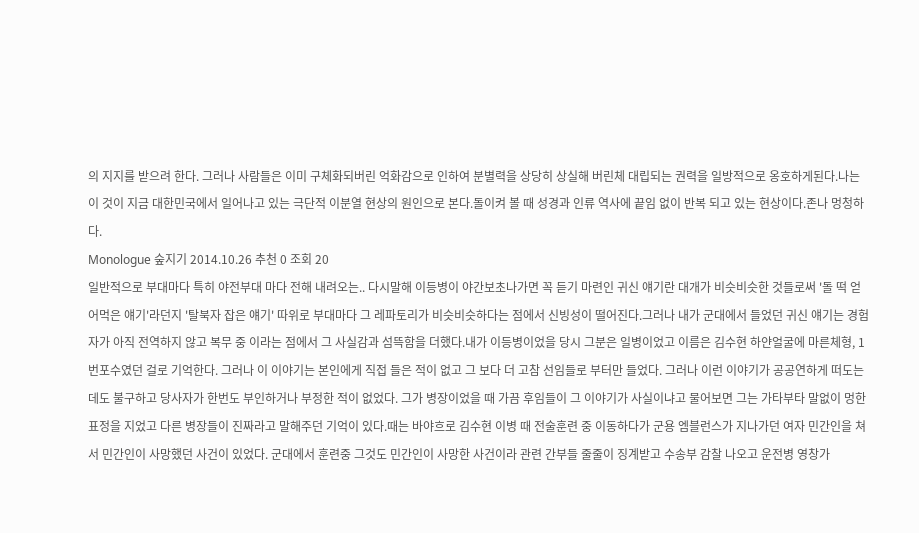의 지지를 받으려 한다. 그러나 사람들은 이미 구체화되버린 억화감으로 인하여 분별력을 상당히 상실해 버린체 대립되는 권력을 일방적으로 옹호하게된다.나는 이 것이 지금 대한민국에서 일어나고 있는 극단적 이분열 현상의 원인으로 본다.돌이켜 볼 때 성경과 인류 역사에 끝임 없이 반복 되고 있는 현상이다.존나 멍청하다.
Monologue 숲지기 2014.10.26 추천 0 조회 20
일반적으로 부대마다 특히 야전부대 마다 전해 내려오는.. 다시말해 이등병이 야간보초나가면 꼭 듣기 마련인 귀신 얘기란 대개가 비슷비슷한 것들로써 '돌 떡 얻어먹은 얘기'라던지 '탈북자 잡은 얘기' 따위로 부대마다 그 레파토리가 비슷비슷하다는 점에서 신빙성이 떨어진다.그러나 내가 군대에서 들었던 귀신 얘기는 경험자가 아직 전역하지 않고 복무 중 이라는 점에서 그 사실감과 섬뜩함을 더했다.내가 이등병이었을 당시 그분은 일병이었고 이름은 김수현 하얀얼굴에 마른체형, 1번포수였던 걸로 기억한다. 그러나 이 이야기는 본인에게 직접 들은 적이 없고 그 보다 더 고참 선임들로 부터만 들었다. 그러나 이런 이야기가 공공연하게 떠도는데도 불구하고 당사자가 한번도 부인하거나 부정한 적이 없었다. 그가 병장이었을 때 가끔 후임들이 그 이야기가 사실이냐고 물어보면 그는 가타부타 말없이 멍한 표정을 지었고 다른 병장들이 진짜라고 말해주던 기억이 있다.때는 바야흐로 김수현 이병 때 전술훈련 중 이동하다가 군용 엠블런스가 지나가던 여자 민간인을 쳐서 민간인이 사망했던 사건이 있었다. 군대에서 훈련중 그것도 민간인이 사망한 사건이라 관련 간부들 줄줄이 징계받고 수송부 감찰 나오고 운전병 영창가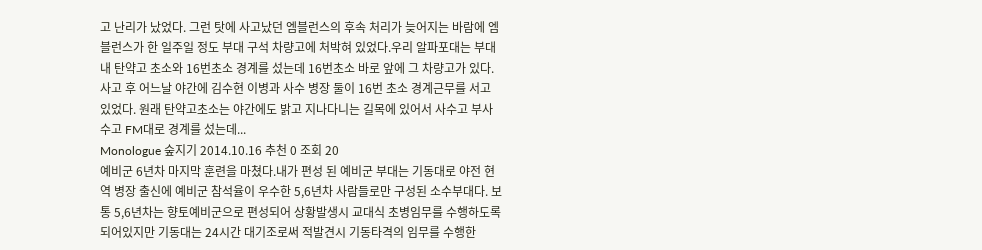고 난리가 났었다. 그런 탓에 사고났던 엠블런스의 후속 처리가 늦어지는 바람에 엠블런스가 한 일주일 정도 부대 구석 차량고에 처박혀 있었다.우리 알파포대는 부대 내 탄약고 초소와 16번초소 경계를 섰는데 16번초소 바로 앞에 그 차량고가 있다. 사고 후 어느날 야간에 김수현 이병과 사수 병장 둘이 16번 초소 경계근무를 서고 있었다. 원래 탄약고초소는 야간에도 밝고 지나다니는 길목에 있어서 사수고 부사수고 FM대로 경계를 섰는데...
Monologue 숲지기 2014.10.16 추천 0 조회 20
예비군 6년차 마지막 훈련을 마쳤다.내가 편성 된 예비군 부대는 기동대로 야전 현역 병장 출신에 예비군 참석율이 우수한 5,6년차 사람들로만 구성된 소수부대다. 보통 5,6년차는 향토예비군으로 편성되어 상황발생시 교대식 초병임무를 수행하도록 되어있지만 기동대는 24시간 대기조로써 적발견시 기동타격의 임무를 수행한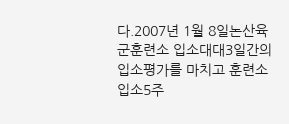다.2007년 1월 8일논산육군훈련소 입소대대3일간의 입소평가를 마치고 훈련소 입소5주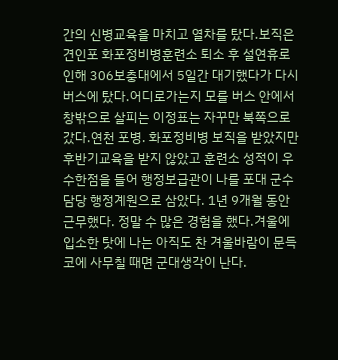간의 신병교육을 마치고 열차를 탔다.보직은 견인포 화포정비병훈련소 퇴소 후 설연휴로 인해 306보충대에서 5일간 대기했다가 다시 버스에 탔다.어디로가는지 모를 버스 안에서 창밖으로 살피는 이정표는 자꾸만 북쪽으로 갔다.연천 포병. 화포정비병 보직을 받았지만 후반기교육을 받지 않았고 훈련소 성적이 우수한점을 들어 행정보급관이 나를 포대 군수담당 행정계원으로 삼았다. 1년 9개월 동안 근무했다. 정말 수 많은 경험을 했다.겨울에 입소한 탓에 나는 아직도 찬 겨울바람이 문득 코에 사무칠 때면 군대생각이 난다.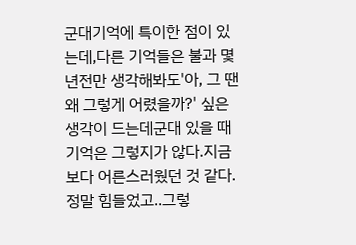군대기억에 특이한 점이 있는데,다른 기억들은 불과 몇년전만 생각해봐도'아, 그 땐 왜 그렇게 어렸을까?' 싶은 생각이 드는데군대 있을 때 기억은 그렇지가 않다.지금 보다 어른스러웠던 것 같다.정말 힘들었고..그렇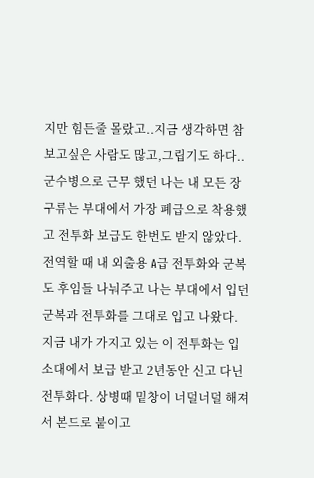지만 힘든줄 몰랐고..지금 생각하면 참 보고싶은 사람도 많고,그립기도 하다..군수병으로 근무 했던 나는 내 모든 장구류는 부대에서 가장 폐급으로 착용했고 전투화 보급도 한번도 받지 않았다. 전역할 때 내 외출용 A급 전투화와 군복도 후임들 나눠주고 나는 부대에서 입던 군복과 전투화를 그대로 입고 나왔다. 지금 내가 가지고 있는 이 전투화는 입소대에서 보급 받고 2년동안 신고 다닌 전투화다. 상병때 밑창이 너덜너덜 해져서 본드로 붙이고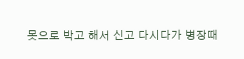못으로 박고 해서 신고 다시다가 병장때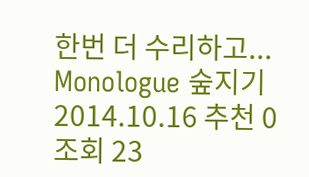한번 더 수리하고...
Monologue 숲지기 2014.10.16 추천 0 조회 23